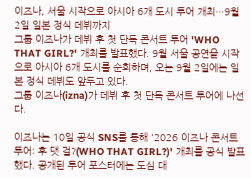이즈나, 서울 시작으로 아시아 6개 도시 투어 개최…9월 2일 일본 정식 데뷔까지
그룹 이즈나가 데뷔 후 첫 단독 콘서트 투어 'WHO THAT GIRL?' 개최를 발표했다. 9월 서울 공연을 시작으로 아시아 6개 도시를 순회하며, 오는 9월 2일에는 일본 정식 데뷔도 앞두고 있다.
그룹 이즈나(izna)가 데뷔 후 첫 단독 콘서트 투어에 나선다.

이즈나는 10일 공식 SNS를 통해 '2026 이즈나 콘서트 투어: 후 댓 걸?(WHO THAT GIRL?)' 개최를 공식 발표했다. 공개된 투어 포스터에는 도심 대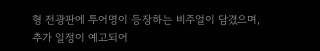형 전광판에 투어명이 등장하는 비주얼이 담겼으며, 추가 일정이 예고되어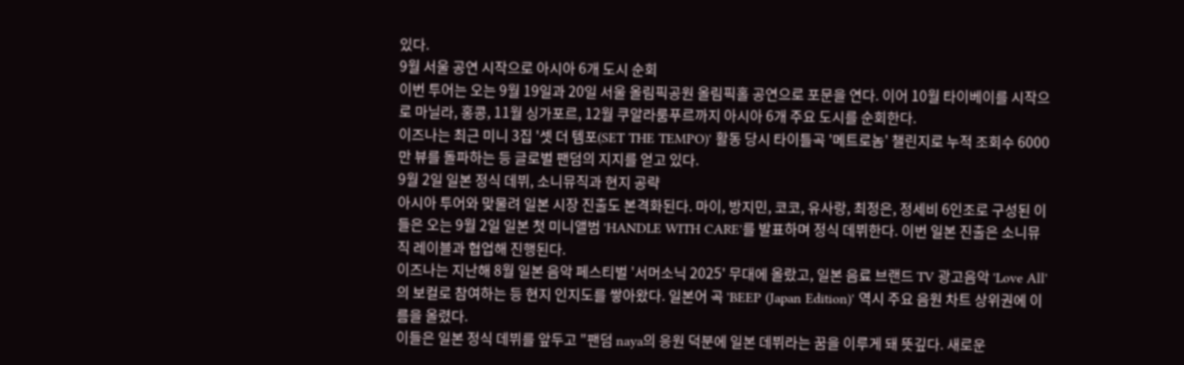있다.
9월 서울 공연 시작으로 아시아 6개 도시 순회
이번 투어는 오는 9월 19일과 20일 서울 올림픽공원 올림픽홀 공연으로 포문을 연다. 이어 10월 타이베이를 시작으로 마닐라, 홍콩, 11월 싱가포르, 12월 쿠알라룸푸르까지 아시아 6개 주요 도시를 순회한다.
이즈나는 최근 미니 3집 '셋 더 템포(SET THE TEMPO)' 활동 당시 타이틀곡 '메트로놈' 챌린지로 누적 조회수 6000만 뷰를 돌파하는 등 글로벌 팬덤의 지지를 얻고 있다.
9월 2일 일본 정식 데뷔, 소니뮤직과 현지 공략
아시아 투어와 맞물려 일본 시장 진출도 본격화된다. 마이, 방지민, 코코, 유사랑, 최정은, 정세비 6인조로 구성된 이들은 오는 9월 2일 일본 첫 미니앨범 'HANDLE WITH CARE'를 발표하며 정식 데뷔한다. 이번 일본 진출은 소니뮤직 레이블과 협업해 진행된다.
이즈나는 지난해 8월 일본 음악 페스티벌 '서머소닉 2025' 무대에 올랐고, 일본 음료 브랜드 TV 광고음악 'Love All'의 보컬로 참여하는 등 현지 인지도를 쌓아왔다. 일본어 곡 'BEEP (Japan Edition)' 역시 주요 음원 차트 상위권에 이름을 올렸다.
이들은 일본 정식 데뷔를 앞두고 "팬덤 naya의 응원 덕분에 일본 데뷔라는 꿈을 이루게 돼 뜻깊다. 새로운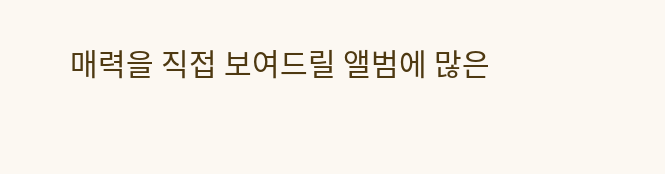매력을 직접 보여드릴 앨범에 많은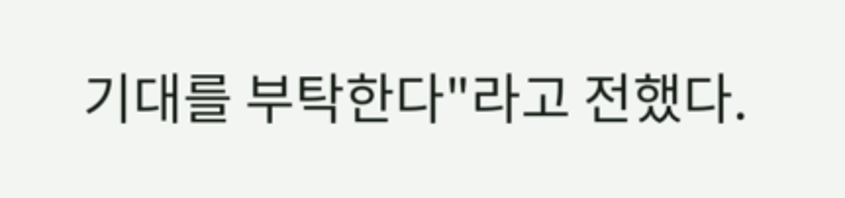기대를 부탁한다"라고 전했다.